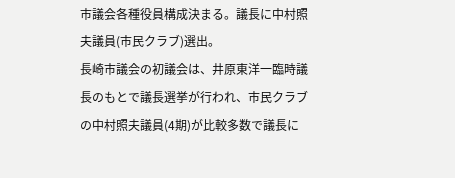市議会各種役員構成決まる。議長に中村照夫議員(市民クラブ)選出。
長崎市議会の初議会は、井原東洋一臨時議長のもとで議長選挙が行われ、市民クラブの中村照夫議員(4期)が比較多数で議長に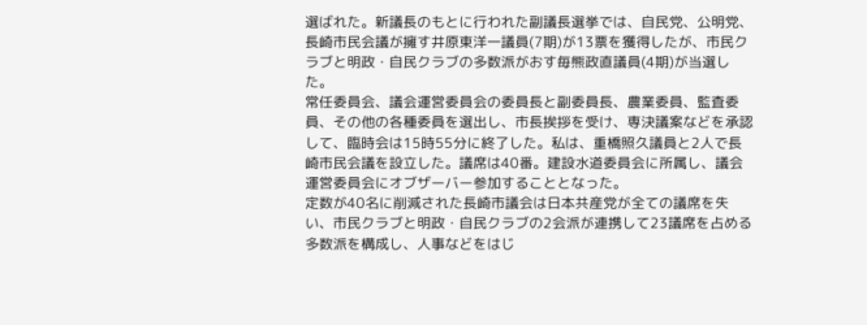選ばれた。新議長のもとに行われた副議長選挙では、自民党、公明党、長崎市民会議が擁す井原東洋一議員(7期)が13票を獲得したが、市民クラブと明政・自民クラブの多数派がおす毎熊政直議員(4期)が当選した。
常任委員会、議会運営委員会の委員長と副委員長、農業委員、監査委員、その他の各種委員を選出し、市長挨拶を受け、専決議案などを承認して、臨時会は15時55分に終了した。私は、重橋照久議員と2人で長崎市民会議を設立した。議席は40番。建設水道委員会に所属し、議会運営委員会にオブザーバー参加することとなった。
定数が40名に削減された長崎市議会は日本共産党が全ての議席を失い、市民クラブと明政・自民クラブの2会派が連携して23議席を占める多数派を構成し、人事などをはじ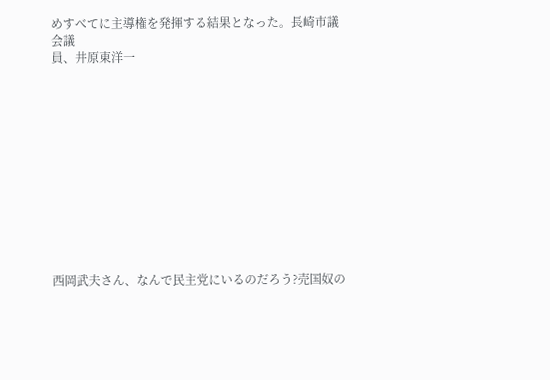めすべてに主導権を発揮する結果となった。長崎市議会議
員、井原東洋一












西岡武夫さん、なんで民主党にいるのだろう?売国奴の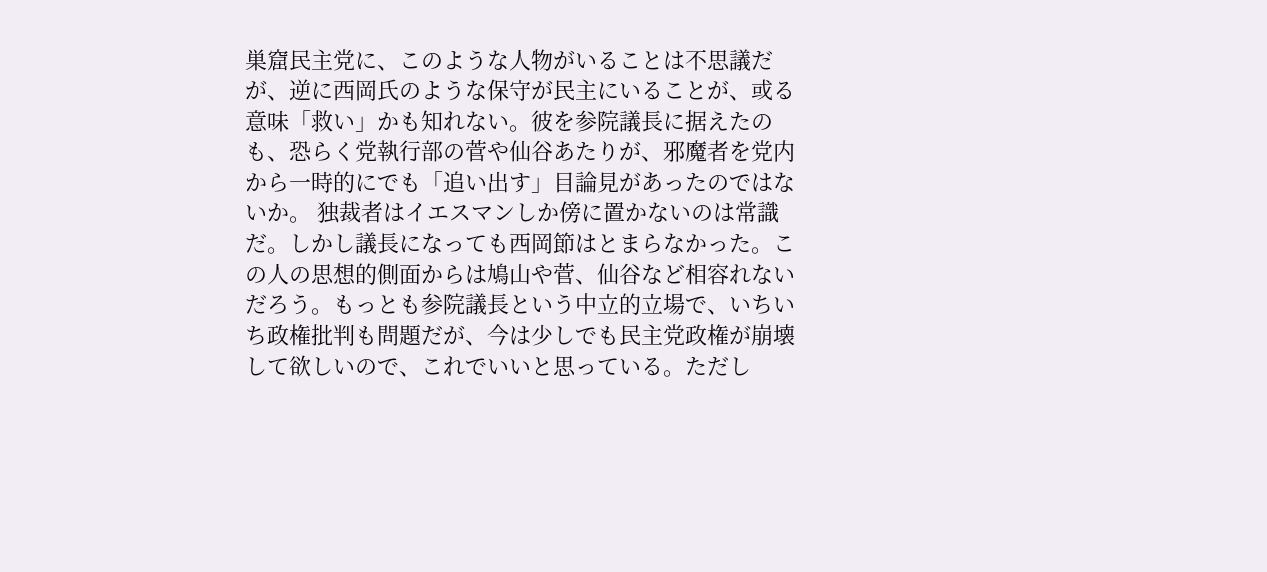巣窟民主党に、このような人物がいることは不思議だが、逆に西岡氏のような保守が民主にいることが、或る意味「救い」かも知れない。彼を参院議長に据えたのも、恐らく党執行部の菅や仙谷あたりが、邪魔者を党内から一時的にでも「追い出す」目論見があったのではないか。 独裁者はイエスマンしか傍に置かないのは常識だ。しかし議長になっても西岡節はとまらなかった。この人の思想的側面からは鳩山や菅、仙谷など相容れないだろう。もっとも参院議長という中立的立場で、いちいち政権批判も問題だが、今は少しでも民主党政権が崩壊して欲しいので、これでいいと思っている。ただし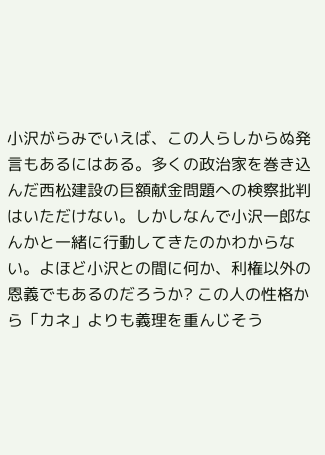小沢がらみでいえば、この人らしからぬ発言もあるにはある。多くの政治家を巻き込んだ西松建設の巨額献金問題への検察批判はいただけない。しかしなんで小沢一郎なんかと一緒に行動してきたのかわからない。よほど小沢との間に何か、利権以外の恩義でもあるのだろうか? この人の性格から「カネ」よりも義理を重んじそう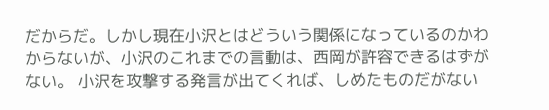だからだ。しかし現在小沢とはどういう関係になっているのかわからないが、小沢のこれまでの言動は、西岡が許容できるはずがない。 小沢を攻撃する発言が出てくれば、しめたものだがない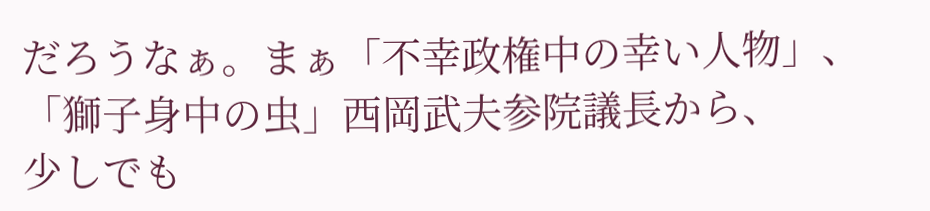だろうなぁ。まぁ「不幸政権中の幸い人物」、「獅子身中の虫」西岡武夫参院議長から、
少しでも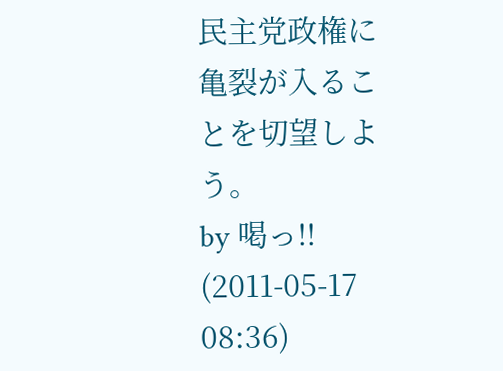民主党政権に亀裂が入ることを切望しよう。
by 喝っ!! (2011-05-17 08:36)